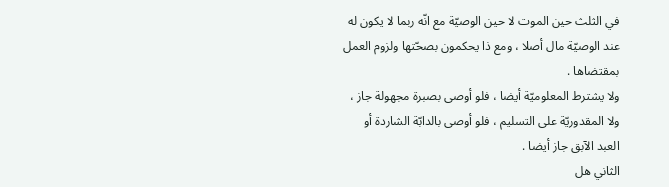في الثلث حين الموت لا حين الوصيّة مع انّه ربما لا يكون له عند الوصيّة مال أصلا ، ومع ذا يحكمون بصحّتها ولزوم العمل بمقتضاها .
ولا يشترط المعلوميّة أيضا ، فلو أوصى بصبرة مجهولة جاز ، ولا المقدوريّة على التسليم ، فلو أوصى بالدابّة الشاردة أو العبد الآبق جاز أيضا .
الثاني هل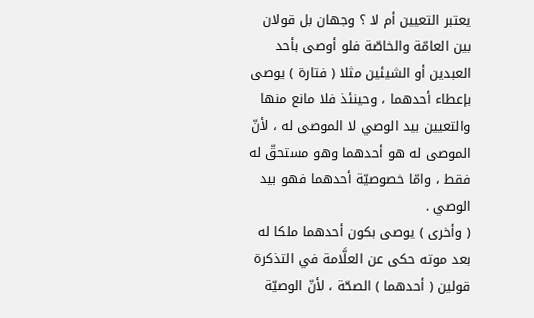يعتبر التعيين أم لا ؟ وجهان بل قولان بين العامّة والخاصّة فلو أوصى بأحد العبدين أو الشيئين مثلا ( فتارة ) يوصى بإعطاء أحدهما ، وحينئذ فلا مانع منها والتعيين بيد الوصي لا الموصى له ، لأنّ الموصى له هو أحدهما وهو مستحقّ له فقط ، وامّا خصوصيّة أحدهما فهو بيد الوصي .
( وأخرى ) يوصى بكون أحدهما ملكا له بعد موته حكى عن العلَّامة في التذكرة قولين ( أحدهما ) الصحّة ، لأنّ الوصيّة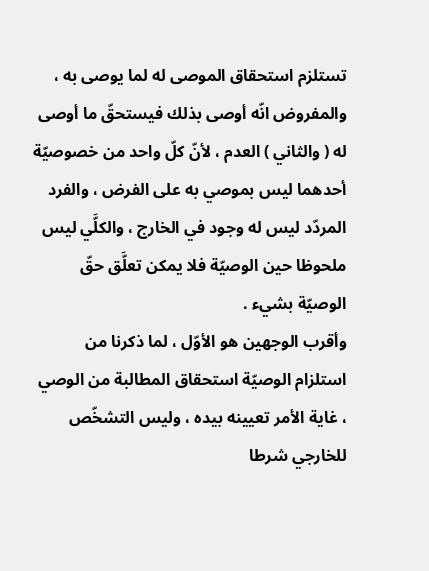تستلزم استحقاق الموصى له لما يوصى به ، والمفروض انّه أوصى بذلك فيستحقّ ما أوصى له ( والثاني ) العدم ، لأنّ كلّ واحد من خصوصيّة أحدهما ليس بموصي به على الفرض ، والفرد المردّد ليس له وجود في الخارج ، والكلَّي ليس ملحوظا حين الوصيّة فلا يمكن تعلَّق حقّ الوصيّة بشيء .
وأقرب الوجهين هو الأوّل ، لما ذكرنا من استلزام الوصيّة استحقاق المطالبة من الوصي ، غاية الأمر تعيينه بيده ، وليس التشخّص للخارجي شرطا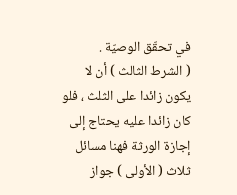في تحقّق الوصيّة .
( الشرط الثالث ) أن لا يكون زائدا على الثلث ، فلو كان زائدا عليه يحتاج إلى إجازة الورثة فهنا مسائل ثلاث ( الأولى ) جواز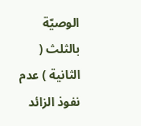الوصيّة بالثلث ( الثانية ) عدم نفوذ الزائد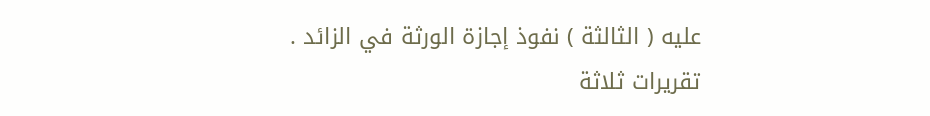عليه ( الثالثة ) نفوذ إجازة الورثة في الزائد .
تقريرات ثلاثة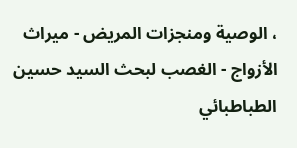، الوصية ومنجزات المريض - ميراث الأزواج - الغصب لبحث السيد حسين الطباطبائي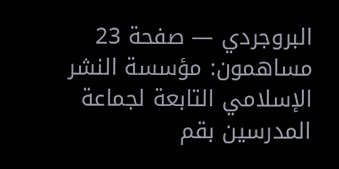البروجردي — صفحة 23
مساهمون: مؤسسة النشر الإسلامي التابعة لجماعة المدرسين بقم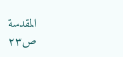المقدسة
ص٢٣